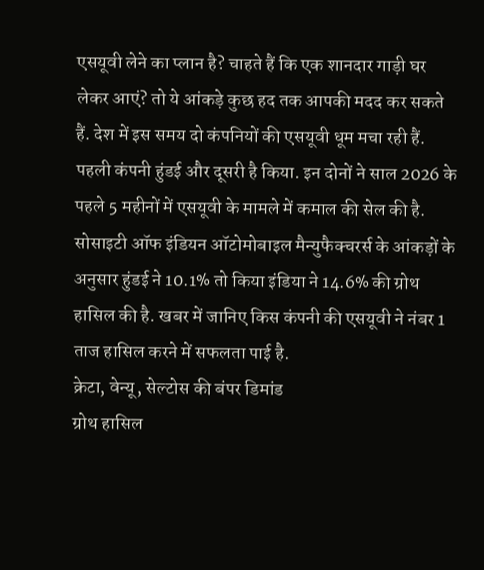एसयूवी लेने का प्लान है? चाहते हैं कि एक शानदार गाड़ी घर लेकर आएं? तो ये आंकड़े कुछ हद तक आपकी मदद कर सकते हैं. देश में इस समय दो कंपनियों की एसयूवी धूम मचा रही हैं. पहली कंपनी हुंडई और दूसरी है किया. इन दोनों ने साल 2026 के पहले 5 महीनों में एसयूवी के मामले में कमाल की सेल की है. सोसाइटी ऑफ इंडियन ऑटोमोबाइल मैन्युफैक्चरर्स के आंकड़ों के अनुसार हुंडई ने 10.1% तो किया इंडिया ने 14.6% की ग्रोथ हासिल की है. खबर में जानिए किस कंपनी की एसयूवी ने नंबर 1 ताज हासिल करने में सफलता पाई है.
क्रेटा, वेन्यू, सेल्टोस की बंपर डिमांड
ग्रोथ हासिल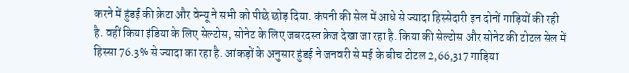करने में हुंडई की क्रेटा और वेन्यू ने सभी को पीछे छोड़ दिया. कंपनी की सेल में आधे से ज्यादा हिस्सेदारी इन दोनों गाड़ियों की रही है. वहीं किया इंडिया के लिए सेल्टोस, सोनेट के लिए जबरदस्त क्रेज देखा जा रहा है. किया की सेल्टोस और सोनेट की टोटल सेल में हिस्सा 76.3% से ज्यादा का रहा है. आंकड़ों के अनुसार हुंडई ने जनवरी से मई के बीच टोटल 2,66,317 गाड़िया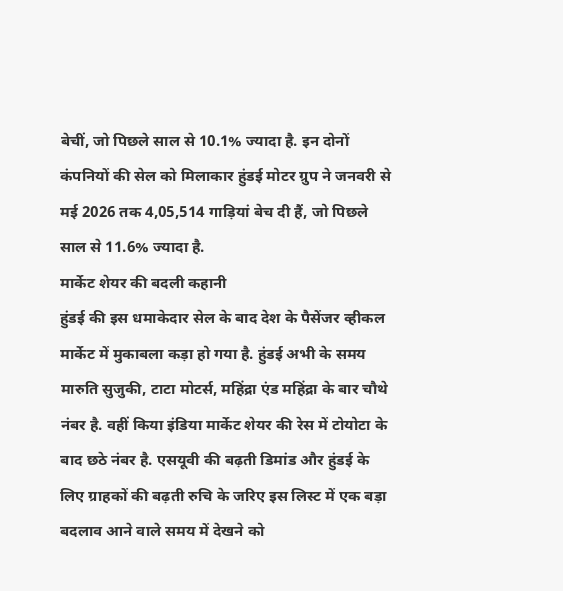बेचीं, जो पिछले साल से 10.1% ज्यादा है. इन दोनों कंपनियों की सेल को मिलाकार हुंडई मोटर ग्रुप ने जनवरी से मई 2026 तक 4,05,514 गाड़ियां बेच दी हैं, जो पिछले साल से 11.6% ज्यादा है.
मार्केट शेयर की बदली कहानी
हुंडई की इस धमाकेदार सेल के बाद देश के पैसेंजर व्हीकल मार्केट में मुकाबला कड़ा हो गया है. हुंडई अभी के समय मारुति सुजुकी, टाटा मोटर्स, महिंद्रा एंड महिंद्रा के बार चौथे नंबर है. वहीं किया इंडिया मार्केट शेयर की रेस में टोयोटा के बाद छठे नंबर है. एसयूवी की बढ़ती डिमांड और हुंडई के लिए ग्राहकों की बढ़ती रुचि के जरिए इस लिस्ट में एक बड़ा बदलाव आने वाले समय में देखने को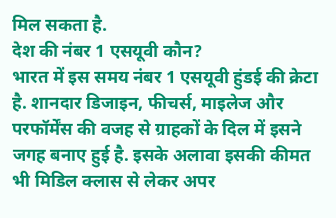मिल सकता है.
देश की नंबर 1 एसयूवी कौन?
भारत में इस समय नंबर 1 एसयूवी हुंडई की क्रेटा है. शानदार डिजाइन, फीचर्स, माइलेज और परफॉर्मेंस की वजह से ग्राहकों के दिल में इसने जगह बनाए हुई है. इसके अलावा इसकी कीमत भी मिडिल क्लास से लेकर अपर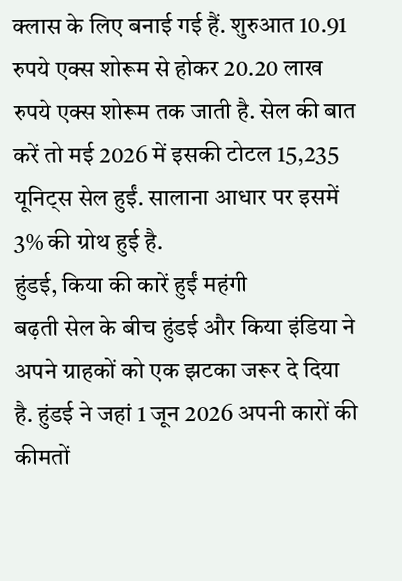क्लास के लिए बनाई गई हैं. शुरुआत 10.91 रुपये एक्स शोरूम से होकर 20.20 लाख रुपये एक्स शोरूम तक जाती है. सेल की बात करें तो मई 2026 में इसकी टोटल 15,235 यूनिट्स सेल हुईं. सालाना आधार पर इसमें 3% की ग्रोथ हुई है.
हुंडई, किया की कारें हुईं महंगी
बढ़ती सेल के बीच हुंडई और किया इंडिया ने अपने ग्राहकों को एक झटका जरूर दे दिया है. हुंडई ने जहां 1 जून 2026 अपनी कारों की कीमतों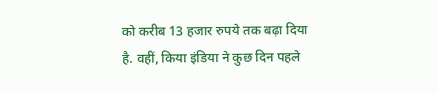को करीब 13 हजार रुपये तक बढ़ा दिया है. वहीं, किया इंडिया ने कुछ दिन पहले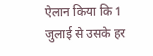ऐलान किया कि 1 जुलाई से उसके हर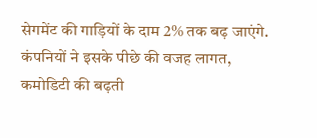सेगमेंट की गाड़ियों के दाम 2% तक बढ़ जाएंगे. कंपनियों ने इसके पीछे की वजह लागत, कमोडिटी की बढ़ती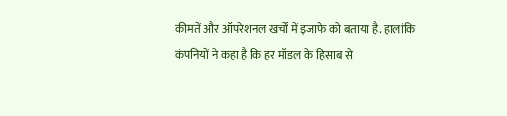कीमतें और ऑपरेशनल खर्चों में इजाफे को बताया है. हालांकि कंपनियों ने कहा है कि हर मॉडल के हिसाब से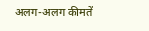अलग-अलग कीमतें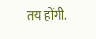तय होंगी.